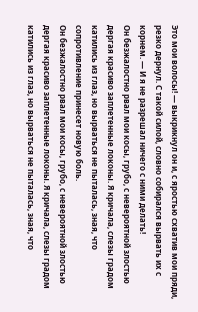Это мои волосы! — выкрикнул он и, с яростью схватив мои пряди, резко дернул. С такой силой, словно собирался вырвать их с корнем. — И я не разрешал ничего с ними делать!
Он безжалостно рвал мои косы, грубо, с невероятной злостью дергая красиво заплетенные локоны. Я кричала, слезы градом катились из глаз, но вырваться не пыталась, зная, что сопротивление принесет новую боль.
Он безжалостно рвал мои косы, грубо, с невероятной злостью дергая красиво заплетенные локоны. Я кричала, слезы градом катились из глаз, но вырваться не пыталась, зная, что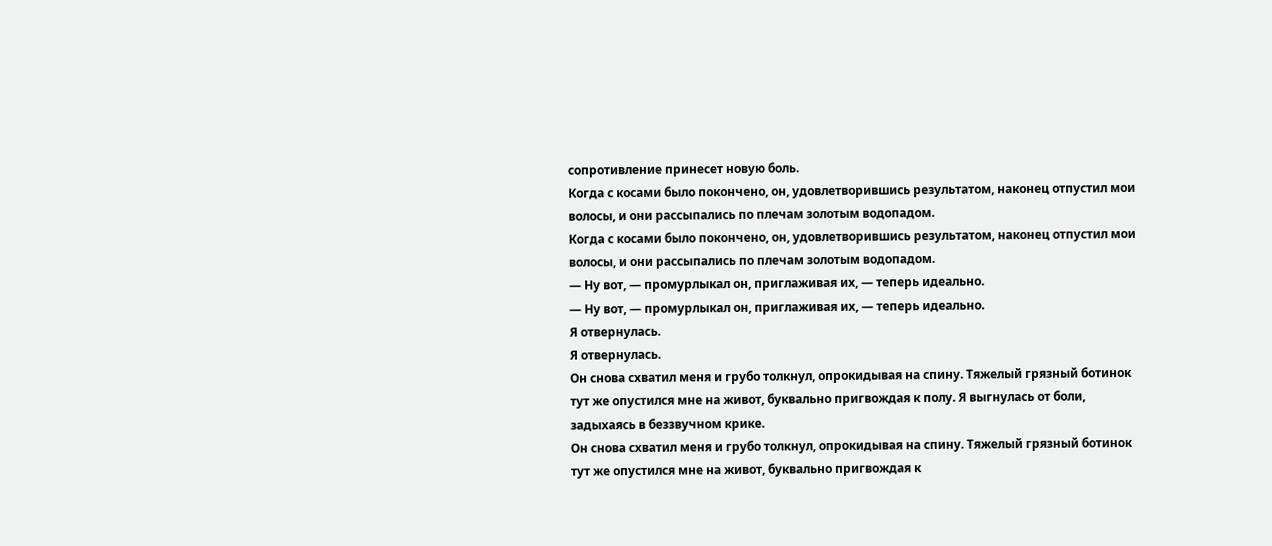сопротивление принесет новую боль.
Когда с косами было покончено, он, удовлетворившись результатом, наконец отпустил мои волосы, и они рассыпались по плечам золотым водопадом.
Когда с косами было покончено, он, удовлетворившись результатом, наконец отпустил мои волосы, и они рассыпались по плечам золотым водопадом.
— Ну вот, — промурлыкал он, приглаживая их, — теперь идеально.
— Ну вот, — промурлыкал он, приглаживая их, — теперь идеально.
Я отвернулась.
Я отвернулась.
Он снова схватил меня и грубо толкнул, опрокидывая на спину. Тяжелый грязный ботинок тут же опустился мне на живот, буквально пригвождая к полу. Я выгнулась от боли, задыхаясь в беззвучном крике.
Он снова схватил меня и грубо толкнул, опрокидывая на спину. Тяжелый грязный ботинок тут же опустился мне на живот, буквально пригвождая к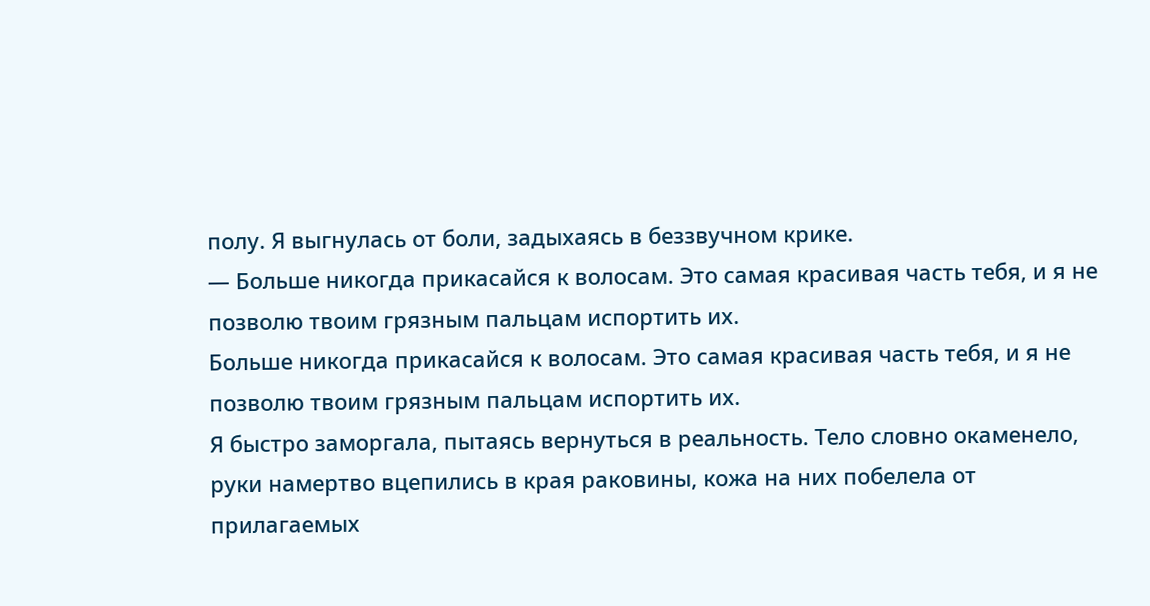полу. Я выгнулась от боли, задыхаясь в беззвучном крике.
— Больше никогда прикасайся к волосам. Это самая красивая часть тебя, и я не позволю твоим грязным пальцам испортить их.
Больше никогда прикасайся к волосам. Это самая красивая часть тебя, и я не позволю твоим грязным пальцам испортить их.
Я быстро заморгала, пытаясь вернуться в реальность. Тело словно окаменело, руки намертво вцепились в края раковины, кожа на них побелела от прилагаемых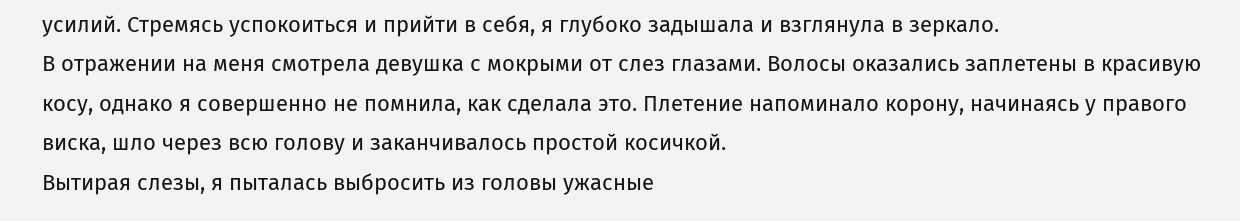усилий. Стремясь успокоиться и прийти в себя, я глубоко задышала и взглянула в зеркало.
В отражении на меня смотрела девушка с мокрыми от слез глазами. Волосы оказались заплетены в красивую косу, однако я совершенно не помнила, как сделала это. Плетение напоминало корону, начинаясь у правого виска, шло через всю голову и заканчивалось простой косичкой.
Вытирая слезы, я пыталась выбросить из головы ужасные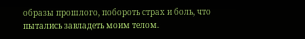образы прошлого, побороть страх и боль, что пытались завладеть моим телом.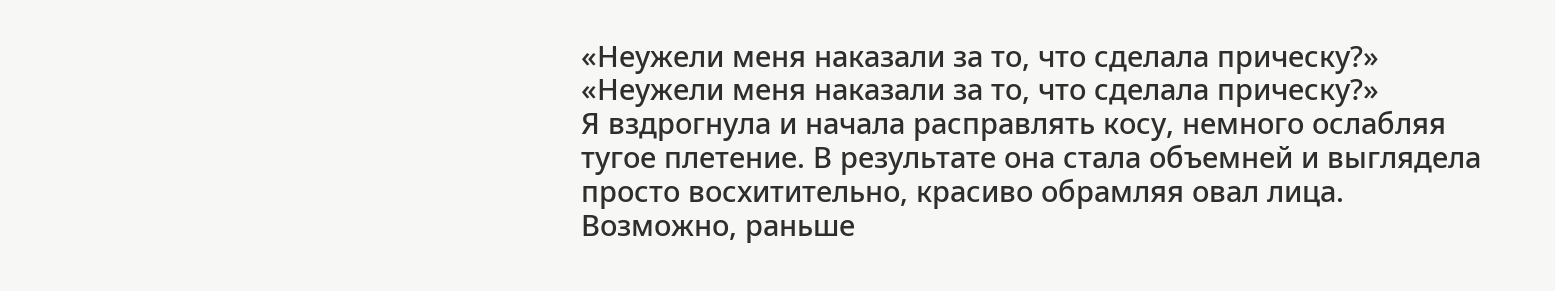«Неужели меня наказали за то, что сделала прическу?»
«Неужели меня наказали за то, что сделала прическу?»
Я вздрогнула и начала расправлять косу, немного ослабляя тугое плетение. В результате она стала объемней и выглядела просто восхитительно, красиво обрамляя овал лица. Возможно, раньше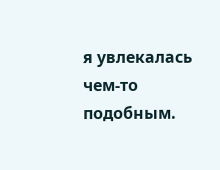я увлекалась чем-то подобным.